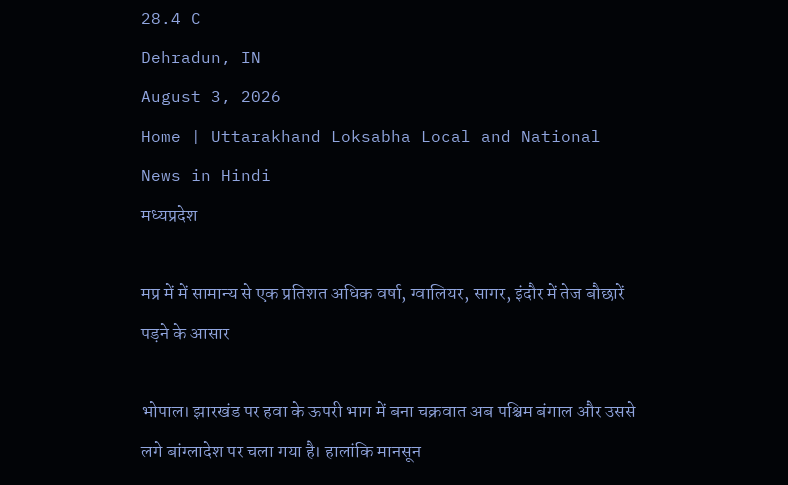28.4 C
Dehradun, IN
August 3, 2026
Home | Uttarakhand Loksabha Local and National News in Hindi
मध्यप्रदेश

मप्र में में सामान्य से एक प्रतिशत अधिक वर्षा, ग्वालियर, सागर, इंदौर में तेज बौछारें पड़ने के आसार

भोपाल। झारखंड पर हवा के ऊपरी भाग में बना चक्रवात अब पश्चिम बंगाल और उससे लगे बांग्लादेश पर चला गया है। हालांकि मानसून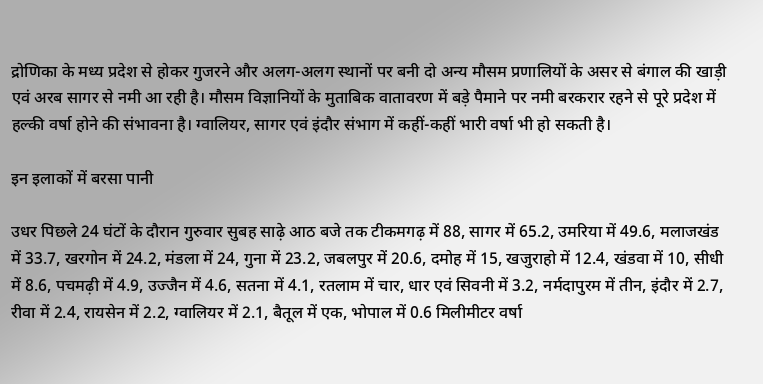द्रोणिका के मध्य प्रदेश से होकर गुजरने और अलग-अलग स्थानों पर बनी दो अन्य मौसम प्रणालियों के असर से बंगाल की खाड़ी एवं अरब सागर से नमी आ रही है। मौसम विज्ञानियों के मुताबिक वातावरण में बड़े पैमाने पर नमी बरकरार रहने से पूरे प्रदेश में हल्की वर्षा होने की संभावना है। ग्वालियर, सागर एवं इंदौर संभाग में कहीं-कहीं भारी वर्षा भी हो सकती है।

इन इलाकों में बरसा पानी

उधर पिछले 24 घंटों के दौरान गुरुवार सुबह साढ़े आठ बजे तक टीकमगढ़ में 88, सागर में 65.2, उमरिया में 49.6, मलाजखंड में 33.7, खरगोन में 24.2, मंडला में 24, गुना में 23.2, जबलपुर में 20.6, दमोह में 15, खजुराहो में 12.4, खंडवा में 10, सीधी में 8.6, पचमढ़ी में 4.9, उज्जैन में 4.6, सतना में 4.1, रतलाम में चार, धार एवं सिवनी में 3.2, नर्मदापुरम में तीन, इंदौर में 2.7, रीवा में 2.4, रायसेन में 2.2, ग्वालियर में 2.1, बैतूल में एक, भोपाल में 0.6 मिलीमीटर वर्षा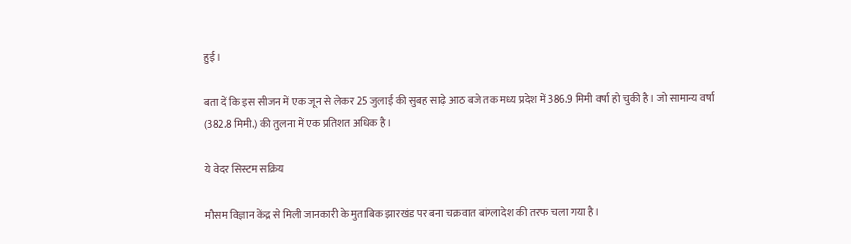हुई।

बता दें कि इस सीजन में एक जून से लेकर 25 जुलाई की सुबह साढ़े आठ बजे तक मध्य प्रदेश में 386.9 मिमी वर्षा हो चुकी है। जो सामान्य वर्षा (382.8 मिमी.) की तुलना में एक प्रतिशत अधिक है।

ये वेदर सिस्टम सक्रिय

मौसम विज्ञान केंद्र से मिली जानकारी के मुताबिक झारखंड पर बना चक्रवात बांग्लादेश की तरफ चला गया है।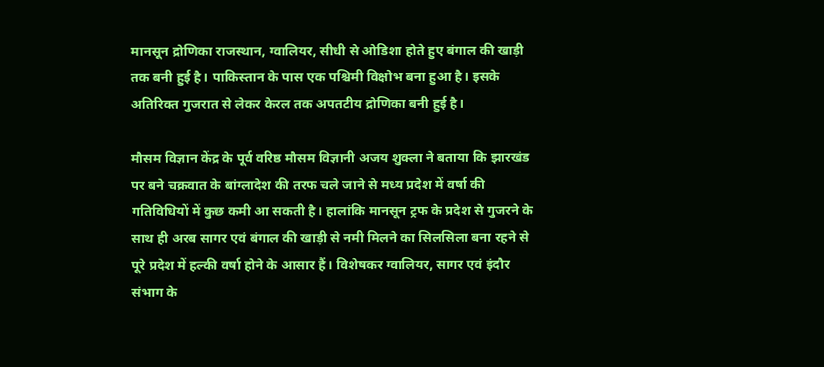मानसून द्रोणिका राजस्थान, ग्वालियर, सीधी से ओडिशा होते हुए बंगाल की खाड़ी तक बनी हुई है। पाकिस्तान के पास एक पश्चिमी विक्षोभ बना हुआ है। इसके अतिरिक्त गुजरात से लेकर केरल तक अपतटीय द्रोणिका बनी हुई है।

मौसम विज्ञान केंद्र के पूर्व वरिष्ठ मौसम विज्ञानी अजय शुक्ला ने बताया कि झारखंड पर बने चक्रवात के बांग्लादेश की तरफ चले जाने से मध्य प्रदेश में वर्षा की गतिविधियों में कुछ कमी आ सकती है। हालांकि मानसून ट्रफ के प्रदेश से गुजरने के साथ ही अरब सागर एवं बंगाल की खाड़ी से नमी मिलने का सिलसिला बना रहने से पूरे प्रदेश में हल्की वर्षा होने के आसार हैं। विशेषकर ग्वालियर, सागर एवं इंदौर संभाग के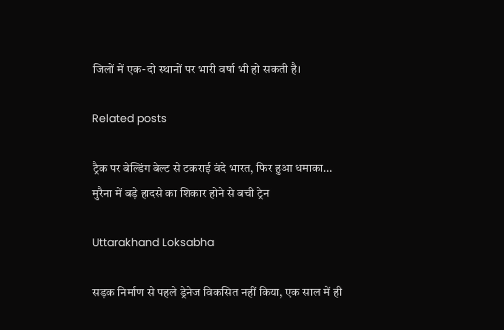जिलों में एक-दो स्थानों पर भारी वर्षा भी हो सकती है।

Related posts

ट्रैक पर बेल्डिंग बेल्ट से टकराई वंदे भारत, फिर हुआ धमाका… मुरैना में बड़े हादसे का शिकार होने से बची ट्रेन

Uttarakhand Loksabha

सड़क निर्माण से पहले ड्रेनेज विकसित नहीं किया, एक साल में ही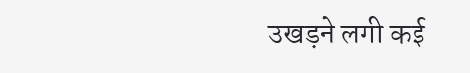उखड़ने लगी कई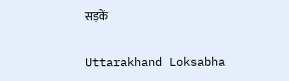सड़कें

Uttarakhand Loksabha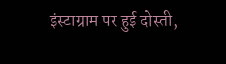इंस्टाग्राम पर हुई दोस्ती,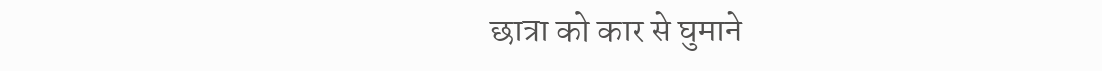छात्रा को कार से घुमाने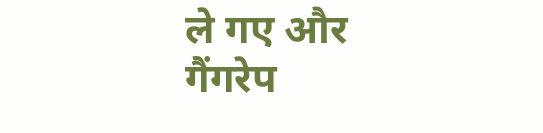ले गए और गैंगरेप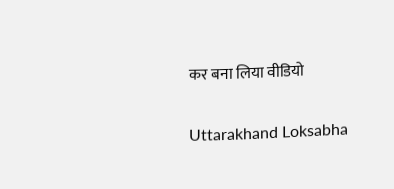कर बना लिया वीडियो

Uttarakhand Loksabha